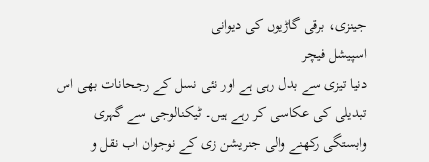جینزی، برقی گاڑیوں کی دیوانی
اسپیشل فیچر
دنیا تیزی سے بدل رہی ہے اور نئی نسل کے رجحانات بھی اس تبدیلی کی عکاسی کر رہے ہیں۔ ٹیکنالوجی سے گہری وابستگی رکھنے والی جنریشن زی کے نوجوان اب نقل و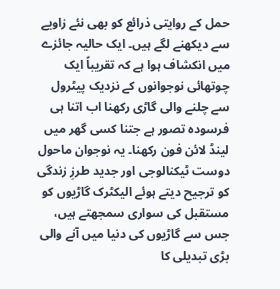حمل کے روایتی ذرائع کو بھی نئے زاویے سے دیکھنے لگے ہیں۔ ایک حالیہ جائزے میں انکشاف ہوا ہے کہ تقریباً ایک چوتھائی نوجوانوں کے نزدیک پیٹرول سے چلنے والی گاڑی رکھنا اب اتنا ہی فرسودہ تصور ہے جتنا کسی گھر میں لینڈ لائن فون رکھنا۔ یہ نوجوان ماحول دوست ٹیکنالوجی اور جدید طرزِ زندگی کو ترجیح دیتے ہوئے الیکٹرک گاڑیوں کو مستقبل کی سواری سمجھتے ہیں، جس سے گاڑیوں کی دنیا میں آنے والی بڑی تبدیلی کا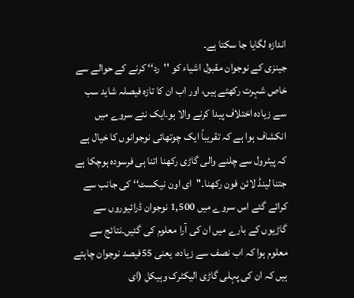اندازہ لگایا جا سکتا ہے۔
جینزی کے نوجوان مقبول اشیاء کو ''رد‘‘ کرنے کے حوالے سے خاص شہرت رکھتے ہیں، اور اب ان کا تازہ فیصلہ شاید سب سے زیادہ اختلاف پیدا کرنے والا ہو۔ایک نئے سروے میں انکشاف ہوا ہے کہ تقریباً ایک چوتھائی نوجوانوں کا خیال ہے کہ پیٹرول سے چلنے والی گاڑی رکھنا اتنا ہی فرسودہ ہوچکا ہے جتنا لینڈ لائن فون رکھنا۔''ای اون نیکسٹ‘‘ کی جانب سے کرائے گئے اس سروے میں 1,500 نوجوان ڈرائیوروں سے گاڑیوں کے بارے میں ان کی آرا معلوم کی گئیں۔نتائج سے معلوم ہوا کہ اب نصف سے زیادہ، یعنی 55فیصد نوجوان چاہتے ہیں کہ ان کی پہلی گاڑی الیکٹرک وہیکل (ای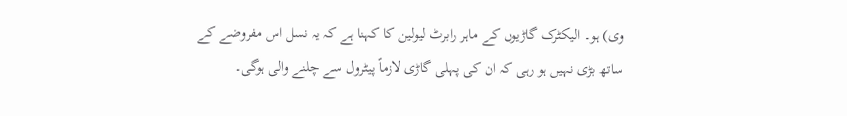وی) ہو۔ الیکٹرک گاڑیوں کے ماہر رابرٹ لیولین کا کہنا ہے کہ یہ نسل اس مفروضے کے ساتھ بڑی نہیں ہو رہی کہ ان کی پہلی گاڑی لازماً پیٹرول سے چلنے والی ہوگی۔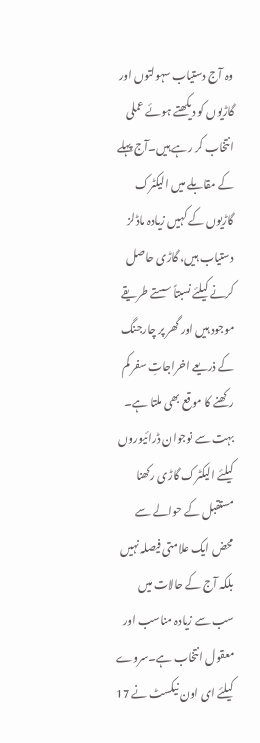وہ آج دستیاب سہولتوں اور گاڑیوں کو دیکھتے ہوئے عملی انتخاب کر رہے ہیں۔آج پہلے کے مقابلے میں الیکٹرک گاڑیوں کے کہیں زیادہ ماڈلز دستیاب ہیں، گاڑی حاصل کرنے کیلئے نسبتاً سستے طریقے موجود ہیں اور گھر پر چارجنگ کے ذریعے اخراجاتِ سفر کم رکھنے کا موقع بھی ملتا ہے۔
بہت سے نوجوان ڈرائیوروں کیلئے الیکٹرک گاڑی رکھنا مستقبل کے حوالے سے محض ایک علامتی فیصلہ نہیں بلکہ آج کے حالات میں سب سے زیادہ مناسب اور معقول انتخاب ہے۔سروے کیلئے ای اون نیکسٹ نے 17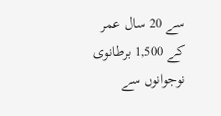سے 20 سال عمر کے 1,500 برطانوی نوجوانوں سے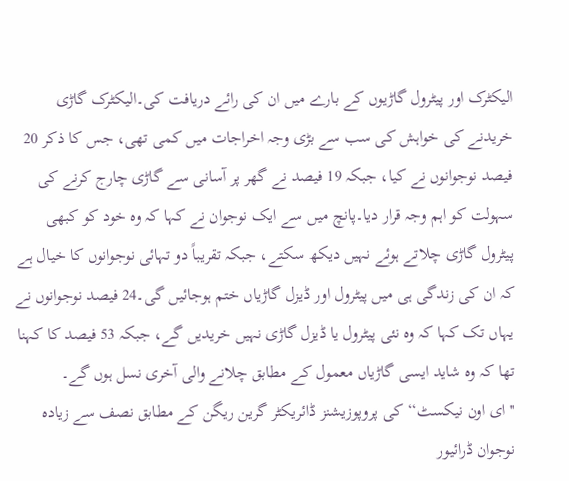الیکٹرک اور پیٹرول گاڑیوں کے بارے میں ان کی رائے دریافت کی۔الیکٹرک گاڑی خریدنے کی خواہش کی سب سے بڑی وجہ اخراجات میں کمی تھی، جس کا ذکر 20 فیصد نوجوانوں نے کیا، جبکہ 19 فیصد نے گھر پر آسانی سے گاڑی چارج کرنے کی سہولت کو اہم وجہ قرار دیا۔پانچ میں سے ایک نوجوان نے کہا کہ وہ خود کو کبھی پیٹرول گاڑی چلاتے ہوئے نہیں دیکھ سکتے، جبکہ تقریباً دو تہائی نوجوانوں کا خیال ہے کہ ان کی زندگی ہی میں پیٹرول اور ڈیزل گاڑیاں ختم ہوجائیں گی۔24 فیصد نوجوانوں نے یہاں تک کہا کہ وہ نئی پیٹرول یا ڈیزل گاڑی نہیں خریدیں گے، جبکہ 53 فیصد کا کہنا تھا کہ وہ شاید ایسی گاڑیاں معمول کے مطابق چلانے والی آخری نسل ہوں گے۔
''ای اون نیکسٹ‘‘ کی پروپوزیشنز ڈائریکٹر گرین ریگن کے مطابق نصف سے زیادہ نوجوان ڈرائیور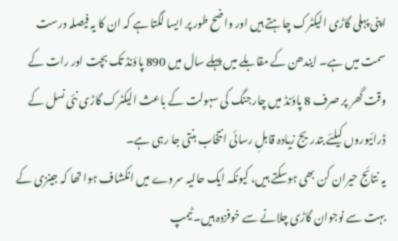اپنی پہلی گاڑی الیکٹرک چاہتے ہیں اور واضح طور پر ایسا لگتا ہے کہ ان کا یہ فیصلہ درست سمت میں ہے۔ ایندھن کے مقابلے میں پہلے سال میں 890 پاؤنڈ تک بچت اور رات کے وقت گھر پر صرف 8 پاؤنڈ میں چارجنگ کی سہولت کے باعث الیکٹرک گاڑی نئی نسل کے ڈرائیوروں کیلئے بتدریج زیادہ قابلِ رسائی انتخاب بنتی جا رہی ہے۔
یہ نتائج حیران کن بھی ہوسکتے ہیں، کیونکہ ایک حالیہ سروے میں انکشاف ہوا تھا کہ جینزی کے بہت سے نوجوان گاڑی چلانے سے خوفزدہ ہیں۔ٹیمپ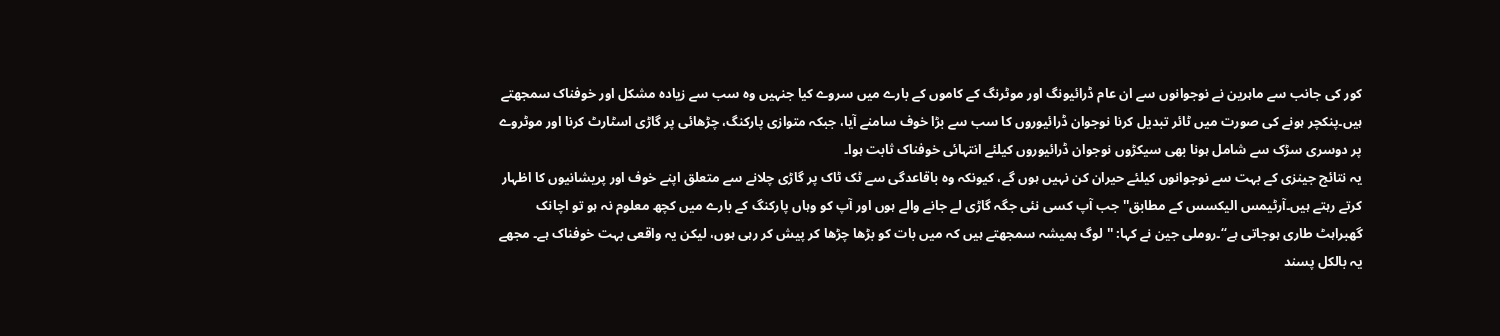کور کی جانب سے ماہرین نے نوجوانوں سے ان عام ڈرائیونگ اور موٹرنگ کے کاموں کے بارے میں سروے کیا جنہیں وہ سب سے زیادہ مشکل اور خوفناک سمجھتے ہیں۔پنکچر ہونے کی صورت میں ٹائر تبدیل کرنا نوجوان ڈرائیوروں کا سب سے بڑا خوف سامنے آیا، جبکہ متوازی پارکنگ، چڑھائی پر گاڑی اسٹارٹ کرنا اور موٹروے پر دوسری سڑک سے شامل ہونا بھی سیکڑوں نوجوان ڈرائیوروں کیلئے انتہائی خوفناک ثابت ہوا۔
یہ نتائج جینزی کے بہت سے نوجوانوں کیلئے حیران کن نہیں ہوں گے، کیونکہ وہ باقاعدگی سے ٹک ٹاک پر گاڑی چلانے سے متعلق اپنے خوف اور پریشانیوں کا اظہار کرتے رہتے ہیں۔آرٹیمس الیکسس کے مطابق''جب آپ کسی نئی جگہ گاڑی لے جانے والے ہوں اور آپ کو وہاں پارکنگ کے بارے میں کچھ معلوم نہ ہو تو اچانک گھبراہٹ طاری ہوجاتی ہے‘‘۔روملی جین نے کہا: ''لوگ ہمیشہ سمجھتے ہیں کہ میں بات کو بڑھا چڑھا کر پیش کر رہی ہوں، لیکن یہ واقعی بہت خوفناک ہے۔ مجھے یہ بالکل پسند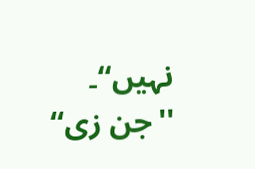نہیں‘‘۔
''جن زی‘‘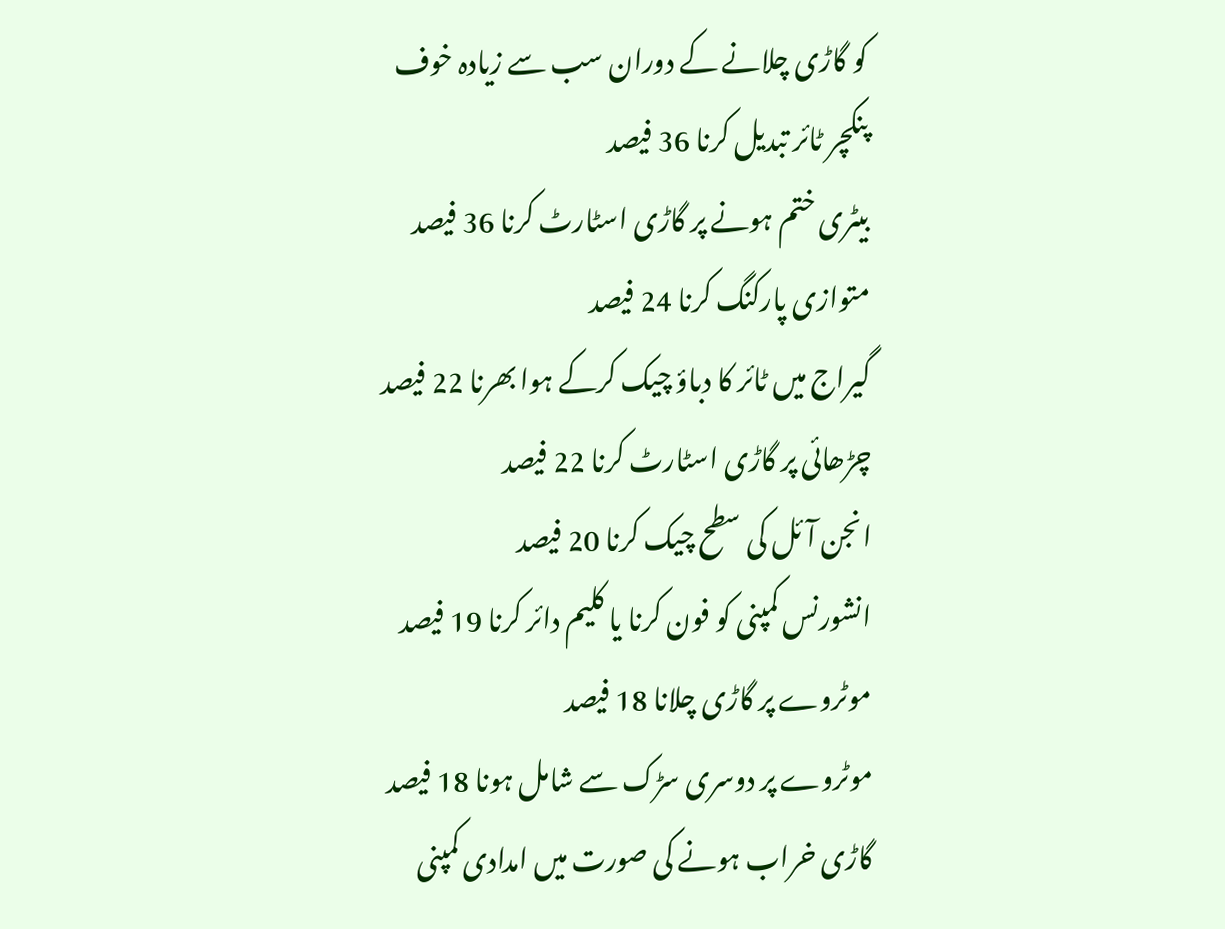کو گاڑی چلانے کے دوران سب سے زیادہ خوف
پنکچر ٹائر تبدیل کرنا 36 فیصد
بیٹری ختم ہونے پر گاڑی اسٹارٹ کرنا 36 فیصد
متوازی پارکنگ کرنا 24 فیصد
گیراج میں ٹائر کا دباؤ چیک کرکے ہوا بھرنا 22 فیصد
چڑھائی پر گاڑی اسٹارٹ کرنا 22 فیصد
انجن آئل کی سطح چیک کرنا 20 فیصد
انشورنس کمپنی کو فون کرنا یا کلیم دائر کرنا 19 فیصد
موٹروے پر گاڑی چلانا 18 فیصد
موٹروے پر دوسری سڑک سے شامل ہونا 18 فیصد
گاڑی خراب ہونے کی صورت میں امدادی کمپنی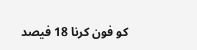کو فون کرنا 18 فیصد